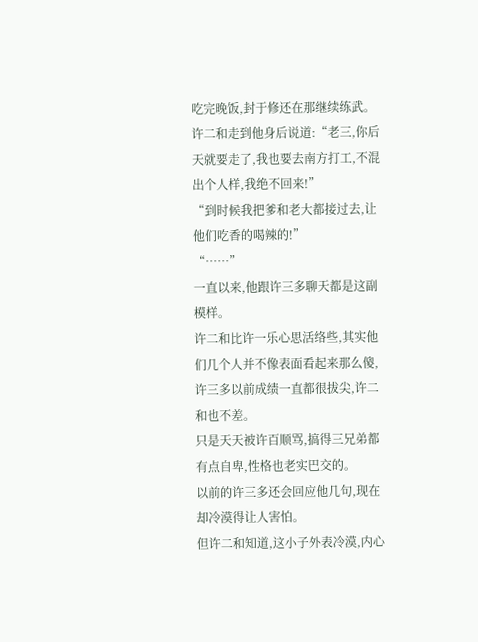吃完晚饭,封于修还在那继续练武。
许二和走到他身后说道:“老三,你后天就要走了,我也要去南方打工,不混出个人样,我绝不回来!”
“到时候我把爹和老大都接过去,让他们吃香的喝辣的!”
“……”
一直以来,他跟许三多聊天都是这副模样。
许二和比许一乐心思活络些,其实他们几个人并不像表面看起来那么傻,许三多以前成绩一直都很拔尖,许二和也不差。
只是天天被许百顺骂,搞得三兄弟都有点自卑,性格也老实巴交的。
以前的许三多还会回应他几句,现在却冷漠得让人害怕。
但许二和知道,这小子外表冷漠,内心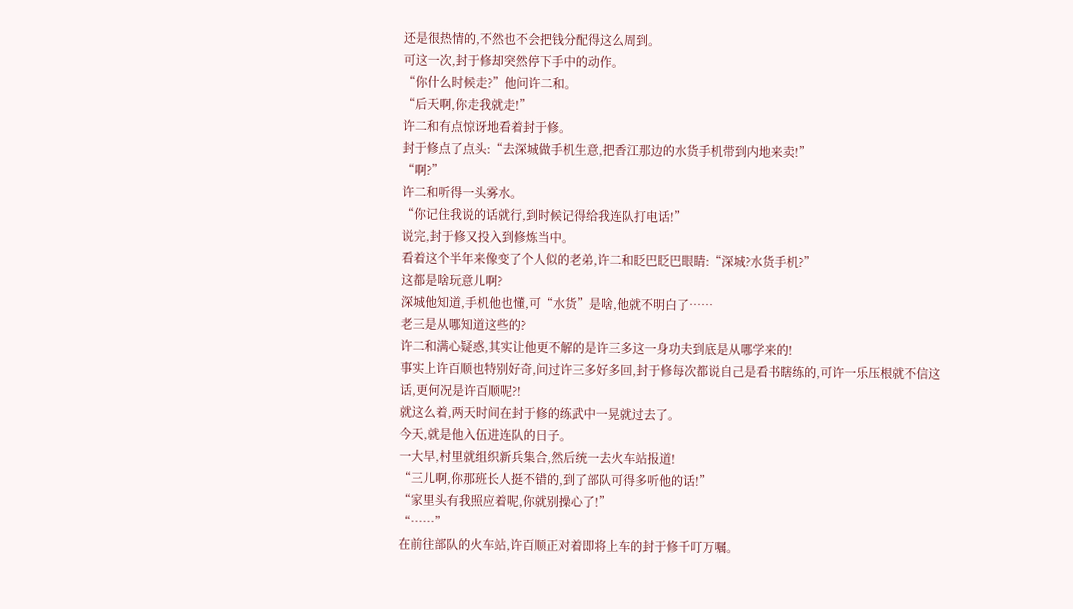还是很热情的,不然也不会把钱分配得这么周到。
可这一次,封于修却突然停下手中的动作。
“你什么时候走?”他问许二和。
“后天啊,你走我就走!”
许二和有点惊讶地看着封于修。
封于修点了点头:“去深城做手机生意,把香江那边的水货手机带到内地来卖!”
“啊?”
许二和听得一头雾水。
“你记住我说的话就行,到时候记得给我连队打电话!”
说完,封于修又投入到修炼当中。
看着这个半年来像变了个人似的老弟,许二和眨巴眨巴眼睛:“深城?水货手机?”
这都是啥玩意儿啊?
深城他知道,手机他也懂,可“水货”是啥,他就不明白了……
老三是从哪知道这些的?
许二和满心疑惑,其实让他更不解的是许三多这一身功夫到底是从哪学来的!
事实上许百顺也特别好奇,问过许三多好多回,封于修每次都说自己是看书瞎练的,可许一乐压根就不信这话,更何况是许百顺呢?!
就这么着,两天时间在封于修的练武中一晃就过去了。
今天,就是他入伍进连队的日子。
一大早,村里就组织新兵集合,然后统一去火车站报道!
“三儿啊,你那班长人挺不错的,到了部队可得多听他的话!”
“家里头有我照应着呢,你就别操心了!”
“……”
在前往部队的火车站,许百顺正对着即将上车的封于修千叮万嘱。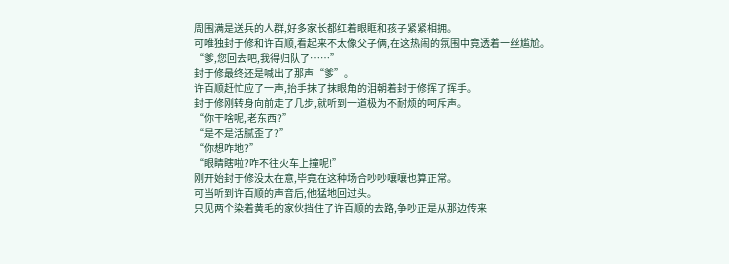周围满是送兵的人群,好多家长都红着眼眶和孩子紧紧相拥。
可唯独封于修和许百顺,看起来不太像父子俩,在这热闹的氛围中竟透着一丝尴尬。
“爹,您回去吧,我得归队了……”
封于修最终还是喊出了那声“爹”。
许百顺赶忙应了一声,抬手抹了抹眼角的泪朝着封于修挥了挥手。
封于修刚转身向前走了几步,就听到一道极为不耐烦的呵斥声。
“你干啥呢,老东西?”
“是不是活腻歪了?”
“你想咋地?”
“眼睛瞎啦?咋不往火车上撞呢!”
刚开始封于修没太在意,毕竟在这种场合吵吵嚷嚷也算正常。
可当听到许百顺的声音后,他猛地回过头。
只见两个染着黄毛的家伙挡住了许百顺的去路,争吵正是从那边传来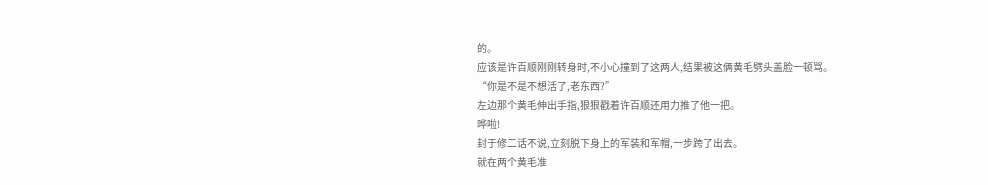的。
应该是许百顺刚刚转身时,不小心撞到了这两人,结果被这俩黄毛劈头盖脸一顿骂。
“你是不是不想活了,老东西?”
左边那个黄毛伸出手指,狠狠戳着许百顺还用力推了他一把。
哗啦!
封于修二话不说,立刻脱下身上的军装和军帽,一步跨了出去。
就在两个黄毛准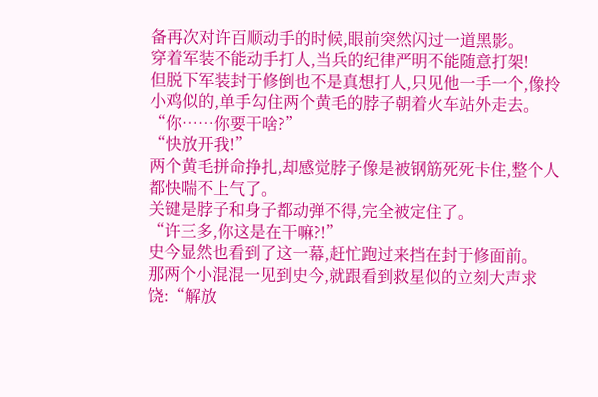备再次对许百顺动手的时候,眼前突然闪过一道黑影。
穿着军装不能动手打人,当兵的纪律严明不能随意打架!
但脱下军装封于修倒也不是真想打人,只见他一手一个,像拎小鸡似的,单手勾住两个黄毛的脖子朝着火车站外走去。
“你……你要干啥?”
“快放开我!”
两个黄毛拼命挣扎,却感觉脖子像是被钢筋死死卡住,整个人都快喘不上气了。
关键是脖子和身子都动弹不得,完全被定住了。
“许三多,你这是在干嘛?!”
史今显然也看到了这一幕,赶忙跑过来挡在封于修面前。
那两个小混混一见到史今,就跟看到救星似的立刻大声求饶:“解放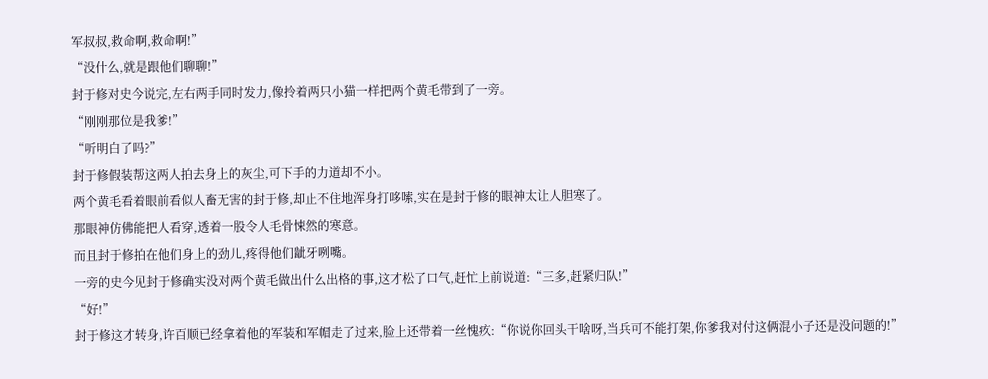军叔叔,救命啊,救命啊!”
“没什么,就是跟他们聊聊!”
封于修对史今说完,左右两手同时发力,像拎着两只小猫一样把两个黄毛带到了一旁。
“刚刚那位是我爹!”
“听明白了吗?”
封于修假装帮这两人拍去身上的灰尘,可下手的力道却不小。
两个黄毛看着眼前看似人畜无害的封于修,却止不住地浑身打哆嗦,实在是封于修的眼神太让人胆寒了。
那眼神仿佛能把人看穿,透着一股令人毛骨悚然的寒意。
而且封于修拍在他们身上的劲儿,疼得他们龇牙咧嘴。
一旁的史今见封于修确实没对两个黄毛做出什么出格的事,这才松了口气,赶忙上前说道:“三多,赶紧归队!”
“好!”
封于修这才转身,许百顺已经拿着他的军装和军帽走了过来,脸上还带着一丝愧疚:“你说你回头干啥呀,当兵可不能打架,你爹我对付这俩混小子还是没问题的!”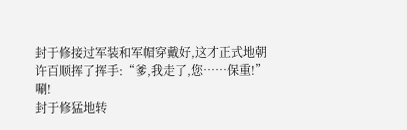封于修接过军装和军帽穿戴好,这才正式地朝许百顺挥了挥手:“爹,我走了,您……保重!”
唰!
封于修猛地转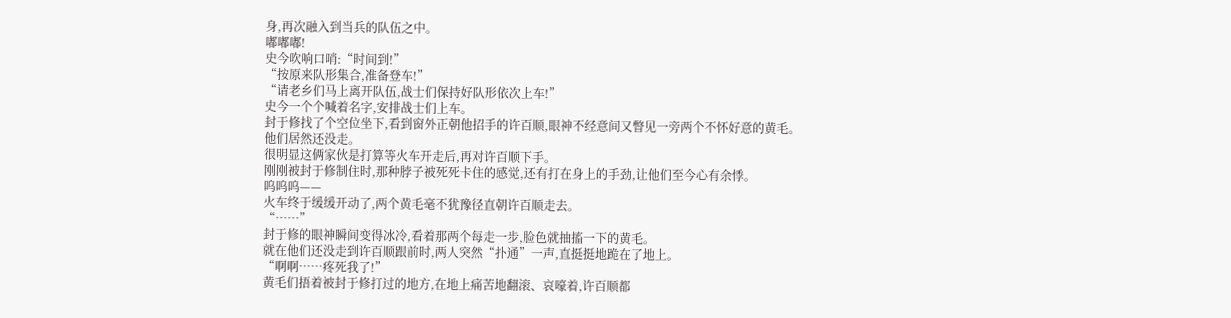身,再次融入到当兵的队伍之中。
嘟嘟嘟!
史今吹响口哨:“时间到!”
“按原来队形集合,准备登车!”
“请老乡们马上离开队伍,战士们保持好队形依次上车!”
史今一个个喊着名字,安排战士们上车。
封于修找了个空位坐下,看到窗外正朝他招手的许百顺,眼神不经意间又瞥见一旁两个不怀好意的黄毛。
他们居然还没走。
很明显这俩家伙是打算等火车开走后,再对许百顺下手。
刚刚被封于修制住时,那种脖子被死死卡住的感觉,还有打在身上的手劲,让他们至今心有余悸。
呜呜呜——
火车终于缓缓开动了,两个黄毛毫不犹豫径直朝许百顺走去。
“……”
封于修的眼神瞬间变得冰冷,看着那两个每走一步,脸色就抽搐一下的黄毛。
就在他们还没走到许百顺跟前时,两人突然“扑通”一声,直挺挺地跪在了地上。
“啊啊……疼死我了!”
黄毛们捂着被封于修打过的地方,在地上痛苦地翻滚、哀嚎着,许百顺都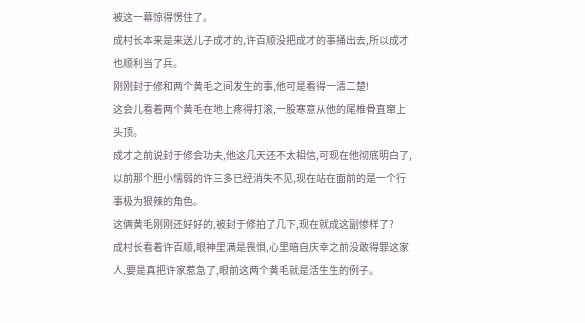被这一幕惊得愣住了。
成村长本来是来送儿子成才的,许百顺没把成才的事捅出去,所以成才也顺利当了兵。
刚刚封于修和两个黄毛之间发生的事,他可是看得一清二楚!
这会儿看着两个黄毛在地上疼得打滚,一股寒意从他的尾椎骨直窜上头顶。
成才之前说封于修会功夫,他这几天还不太相信,可现在他彻底明白了,以前那个胆小懦弱的许三多已经消失不见,现在站在面前的是一个行事极为狠辣的角色。
这俩黄毛刚刚还好好的,被封于修拍了几下,现在就成这副惨样了?
成村长看着许百顺,眼神里满是畏惧,心里暗自庆幸之前没敢得罪这家人,要是真把许家惹急了,眼前这两个黄毛就是活生生的例子。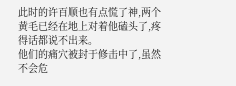此时的许百顺也有点慌了神,两个黄毛已经在地上对着他磕头了,疼得话都说不出来。
他们的痛穴被封于修击中了,虽然不会危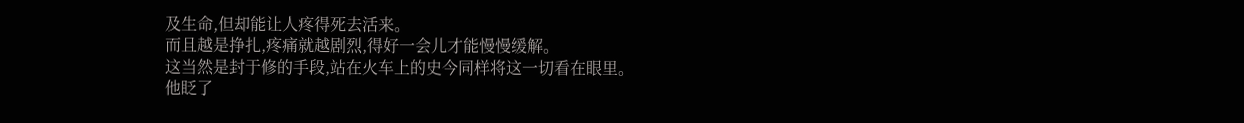及生命,但却能让人疼得死去活来。
而且越是挣扎,疼痛就越剧烈,得好一会儿才能慢慢缓解。
这当然是封于修的手段,站在火车上的史今同样将这一切看在眼里。
他眨了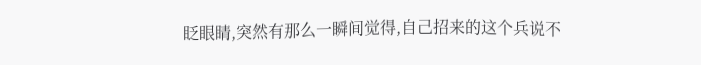眨眼睛,突然有那么一瞬间觉得,自己招来的这个兵说不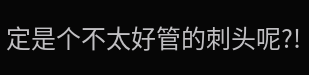定是个不太好管的刺头呢?!